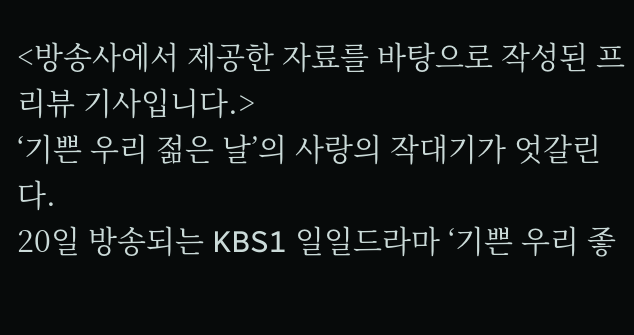<방송사에서 제공한 자료를 바탕으로 작성된 프리뷰 기사입니다.>
‘기쁜 우리 젊은 날’의 사랑의 작대기가 엇갈린다.
20일 방송되는 KBS1 일일드라마 ‘기쁜 우리 좋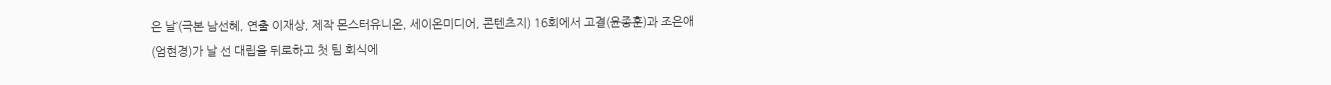은 날’(극본 남선혜, 연출 이재상, 제작 몬스터유니온, 세이온미디어, 콘텐츠지) 16회에서 고결(윤종훈)과 조은애(엄현경)가 날 선 대립을 뒤로하고 첫 팀 회식에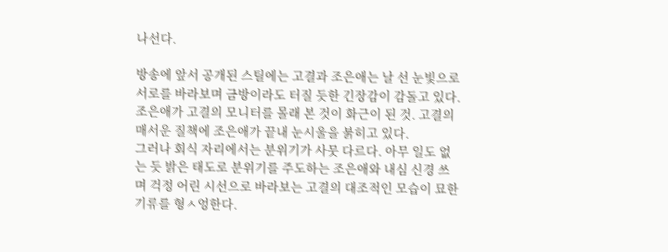나선다.

방송에 앞서 공개된 스틸에는 고결과 조은애는 날 선 눈빛으로 서로를 바라보며 금방이라도 터질 듯한 긴장감이 감돌고 있다. 조은애가 고결의 모니터를 몰래 본 것이 화근이 된 것. 고결의 매서운 질책에 조은애가 끝내 눈시울을 붉히고 있다.
그러나 회식 자리에서는 분위기가 사뭇 다르다. 아무 일도 없는 듯 밝은 태도로 분위기를 주도하는 조은애와 내심 신경 쓰며 걱정 어린 시선으로 바라보는 고결의 대조적인 모습이 묘한 기류를 형ㅅ엉한다.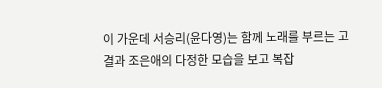이 가운데 서승리(윤다영)는 함께 노래를 부르는 고결과 조은애의 다정한 모습을 보고 복잡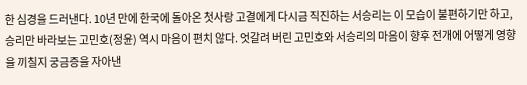한 심경을 드러낸다. 10년 만에 한국에 돌아온 첫사랑 고결에게 다시금 직진하는 서승리는 이 모습이 불편하기만 하고, 승리만 바라보는 고민호(정윤) 역시 마음이 편치 않다. 엇갈려 버린 고민호와 서승리의 마음이 향후 전개에 어떻게 영향을 끼칠지 궁금증을 자아낸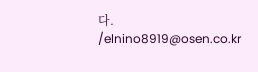다. /elnino8919@osen.co.kr